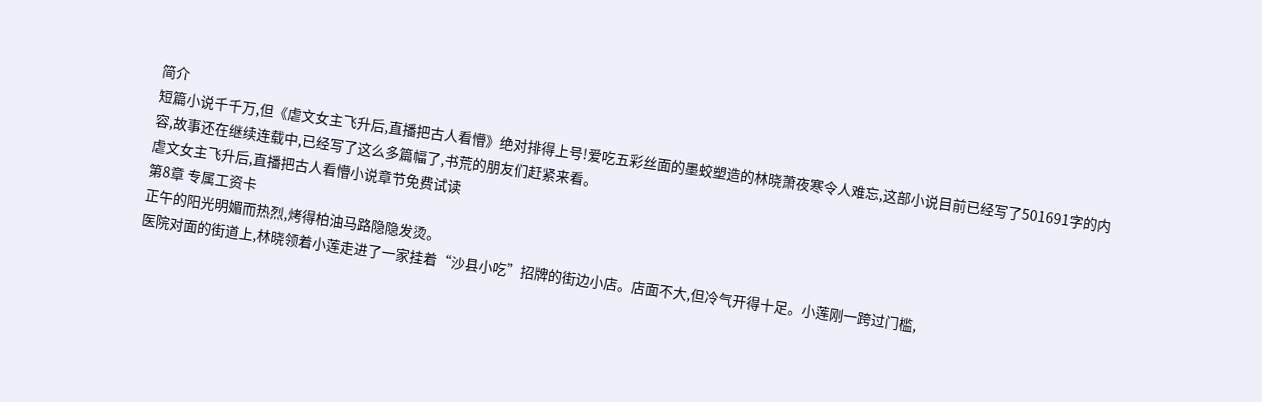简介
短篇小说千千万,但《虐文女主飞升后,直播把古人看懵》绝对排得上号!爱吃五彩丝面的墨蛟塑造的林晓萧夜寒令人难忘,这部小说目前已经写了501691字的内容,故事还在继续连载中,已经写了这么多篇幅了,书荒的朋友们赶紧来看。
虐文女主飞升后,直播把古人看懵小说章节免费试读
第8章 专属工资卡
正午的阳光明媚而热烈,烤得柏油马路隐隐发烫。
医院对面的街道上,林晓领着小莲走进了一家挂着“沙县小吃”招牌的街边小店。店面不大,但冷气开得十足。小莲刚一跨过门槛,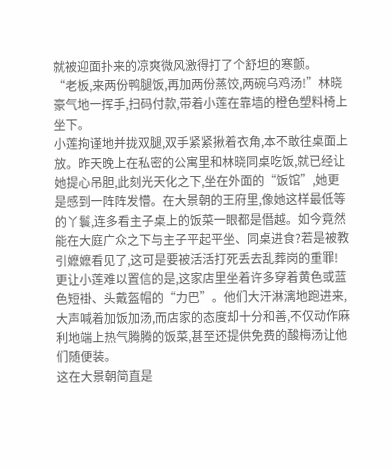就被迎面扑来的凉爽微风激得打了个舒坦的寒颤。
“老板,来两份鸭腿饭,再加两份蒸饺,两碗乌鸡汤!”林晓豪气地一挥手,扫码付款,带着小莲在靠墙的橙色塑料椅上坐下。
小莲拘谨地并拢双腿,双手紧紧揪着衣角,本不敢往桌面上放。昨天晚上在私密的公寓里和林晓同桌吃饭,就已经让她提心吊胆,此刻光天化之下,坐在外面的“饭馆”,她更是感到一阵阵发懵。在大景朝的王府里,像她这样最低等的丫鬟,连多看主子桌上的饭菜一眼都是僭越。如今竟然能在大庭广众之下与主子平起平坐、同桌进食?若是被教引嬷嬷看见了,这可是要被活活打死丢去乱葬岗的重罪!
更让小莲难以置信的是,这家店里坐着许多穿着黄色或蓝色短褂、头戴盔帽的“力巴”。他们大汗淋漓地跑进来,大声喊着加饭加汤,而店家的态度却十分和善,不仅动作麻利地端上热气腾腾的饭菜,甚至还提供免费的酸梅汤让他们随便装。
这在大景朝简直是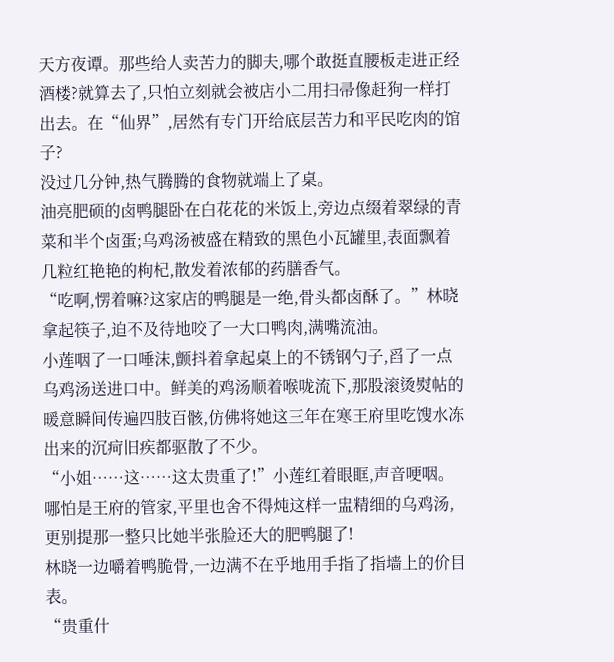天方夜谭。那些给人卖苦力的脚夫,哪个敢挺直腰板走进正经酒楼?就算去了,只怕立刻就会被店小二用扫帚像赶狗一样打出去。在“仙界”,居然有专门开给底层苦力和平民吃肉的馆子?
没过几分钟,热气腾腾的食物就端上了桌。
油亮肥硕的卤鸭腿卧在白花花的米饭上,旁边点缀着翠绿的青菜和半个卤蛋;乌鸡汤被盛在精致的黑色小瓦罐里,表面飘着几粒红艳艳的枸杞,散发着浓郁的药膳香气。
“吃啊,愣着嘛?这家店的鸭腿是一绝,骨头都卤酥了。”林晓拿起筷子,迫不及待地咬了一大口鸭肉,满嘴流油。
小莲咽了一口唾沫,颤抖着拿起桌上的不锈钢勺子,舀了一点乌鸡汤送进口中。鲜美的鸡汤顺着喉咙流下,那股滚烫熨帖的暖意瞬间传遍四肢百骸,仿佛将她这三年在寒王府里吃馊水冻出来的沉疴旧疾都驱散了不少。
“小姐……这……这太贵重了!”小莲红着眼眶,声音哽咽。哪怕是王府的管家,平里也舍不得炖这样一盅精细的乌鸡汤,更别提那一整只比她半张脸还大的肥鸭腿了!
林晓一边嚼着鸭脆骨,一边满不在乎地用手指了指墙上的价目表。
“贵重什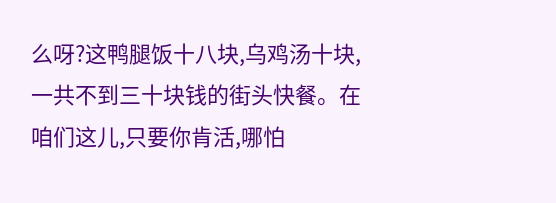么呀?这鸭腿饭十八块,乌鸡汤十块,一共不到三十块钱的街头快餐。在咱们这儿,只要你肯活,哪怕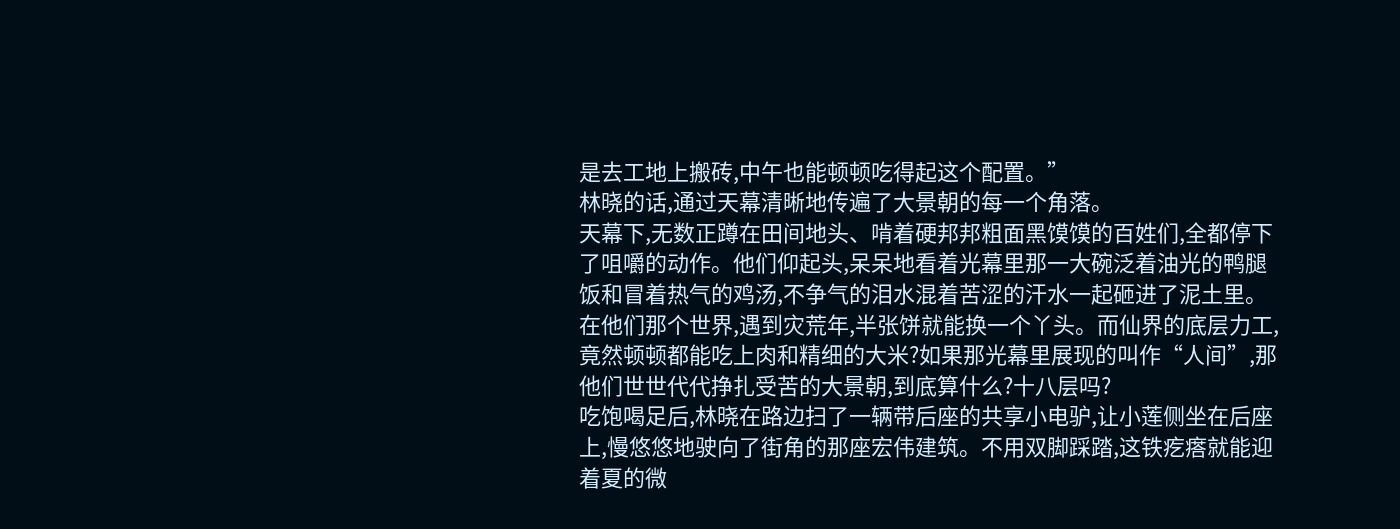是去工地上搬砖,中午也能顿顿吃得起这个配置。”
林晓的话,通过天幕清晰地传遍了大景朝的每一个角落。
天幕下,无数正蹲在田间地头、啃着硬邦邦粗面黑馍馍的百姓们,全都停下了咀嚼的动作。他们仰起头,呆呆地看着光幕里那一大碗泛着油光的鸭腿饭和冒着热气的鸡汤,不争气的泪水混着苦涩的汗水一起砸进了泥土里。
在他们那个世界,遇到灾荒年,半张饼就能换一个丫头。而仙界的底层力工,竟然顿顿都能吃上肉和精细的大米?如果那光幕里展现的叫作“人间”,那他们世世代代挣扎受苦的大景朝,到底算什么?十八层吗?
吃饱喝足后,林晓在路边扫了一辆带后座的共享小电驴,让小莲侧坐在后座上,慢悠悠地驶向了街角的那座宏伟建筑。不用双脚踩踏,这铁疙瘩就能迎着夏的微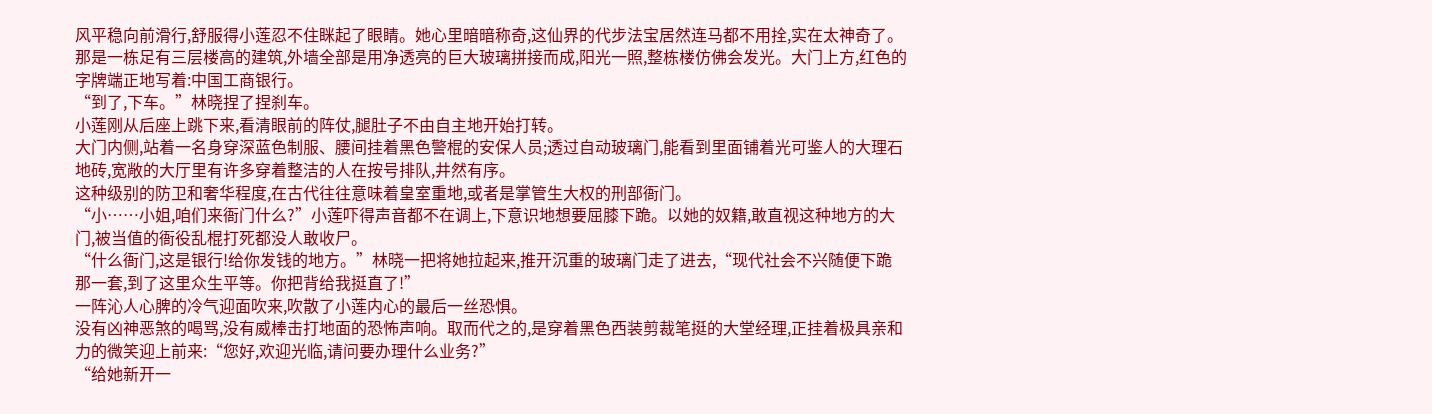风平稳向前滑行,舒服得小莲忍不住眯起了眼睛。她心里暗暗称奇,这仙界的代步法宝居然连马都不用拴,实在太神奇了。
那是一栋足有三层楼高的建筑,外墙全部是用净透亮的巨大玻璃拼接而成,阳光一照,整栋楼仿佛会发光。大门上方,红色的字牌端正地写着:中国工商银行。
“到了,下车。”林晓捏了捏刹车。
小莲刚从后座上跳下来,看清眼前的阵仗,腿肚子不由自主地开始打转。
大门内侧,站着一名身穿深蓝色制服、腰间挂着黑色警棍的安保人员;透过自动玻璃门,能看到里面铺着光可鉴人的大理石地砖,宽敞的大厅里有许多穿着整洁的人在按号排队,井然有序。
这种级别的防卫和奢华程度,在古代往往意味着皇室重地,或者是掌管生大权的刑部衙门。
“小……小姐,咱们来衙门什么?”小莲吓得声音都不在调上,下意识地想要屈膝下跪。以她的奴籍,敢直视这种地方的大门,被当值的衙役乱棍打死都没人敢收尸。
“什么衙门,这是银行!给你发钱的地方。”林晓一把将她拉起来,推开沉重的玻璃门走了进去,“现代社会不兴随便下跪那一套,到了这里众生平等。你把背给我挺直了!”
一阵沁人心脾的冷气迎面吹来,吹散了小莲内心的最后一丝恐惧。
没有凶神恶煞的喝骂,没有威棒击打地面的恐怖声响。取而代之的,是穿着黑色西装剪裁笔挺的大堂经理,正挂着极具亲和力的微笑迎上前来:“您好,欢迎光临,请问要办理什么业务?”
“给她新开一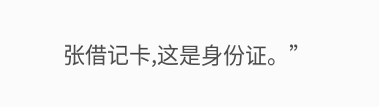张借记卡,这是身份证。”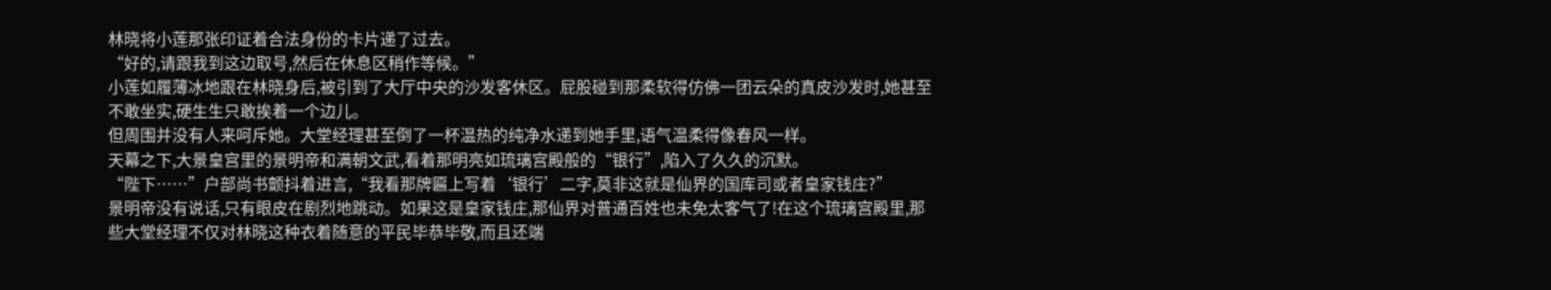林晓将小莲那张印证着合法身份的卡片递了过去。
“好的,请跟我到这边取号,然后在休息区稍作等候。”
小莲如履薄冰地跟在林晓身后,被引到了大厅中央的沙发客休区。屁股碰到那柔软得仿佛一团云朵的真皮沙发时,她甚至不敢坐实,硬生生只敢挨着一个边儿。
但周围并没有人来呵斥她。大堂经理甚至倒了一杯温热的纯净水递到她手里,语气温柔得像春风一样。
天幕之下,大景皇宫里的景明帝和满朝文武,看着那明亮如琉璃宫殿般的“银行”,陷入了久久的沉默。
“陛下……”户部尚书颤抖着进言,“我看那牌匾上写着‘银行’二字,莫非这就是仙界的国库司或者皇家钱庄?”
景明帝没有说话,只有眼皮在剧烈地跳动。如果这是皇家钱庄,那仙界对普通百姓也未免太客气了!在这个琉璃宫殿里,那些大堂经理不仅对林晓这种衣着随意的平民毕恭毕敬,而且还端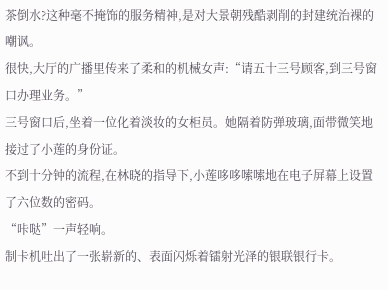茶倒水?这种毫不掩饰的服务精神,是对大景朝残酷剥削的封建统治裸的嘲讽。
很快,大厅的广播里传来了柔和的机械女声:“请五十三号顾客,到三号窗口办理业务。”
三号窗口后,坐着一位化着淡妆的女柜员。她隔着防弹玻璃,面带微笑地接过了小莲的身份证。
不到十分钟的流程,在林晓的指导下,小莲哆哆嗦嗦地在电子屏幕上设置了六位数的密码。
“咔哒”一声轻响。
制卡机吐出了一张崭新的、表面闪烁着镭射光泽的银联银行卡。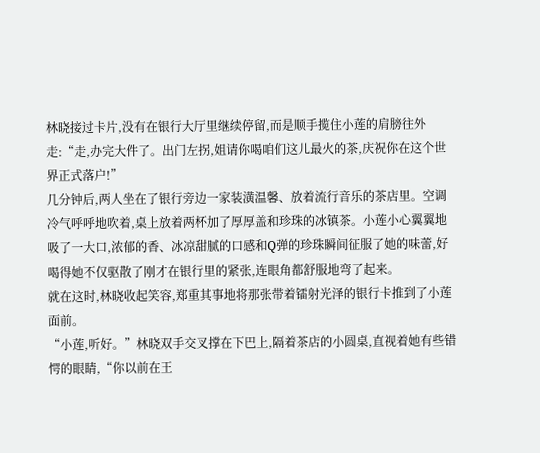林晓接过卡片,没有在银行大厅里继续停留,而是顺手揽住小莲的肩膀往外走:“走,办完大件了。出门左拐,姐请你喝咱们这儿最火的茶,庆祝你在这个世界正式落户!”
几分钟后,两人坐在了银行旁边一家装潢温馨、放着流行音乐的茶店里。空调冷气呼呼地吹着,桌上放着两杯加了厚厚盖和珍珠的冰镇茶。小莲小心翼翼地吸了一大口,浓郁的香、冰凉甜腻的口感和Q弹的珍珠瞬间征服了她的味蕾,好喝得她不仅驱散了刚才在银行里的紧张,连眼角都舒服地弯了起来。
就在这时,林晓收起笑容,郑重其事地将那张带着镭射光泽的银行卡推到了小莲面前。
“小莲,听好。”林晓双手交叉撑在下巴上,隔着茶店的小圆桌,直视着她有些错愕的眼睛,“你以前在王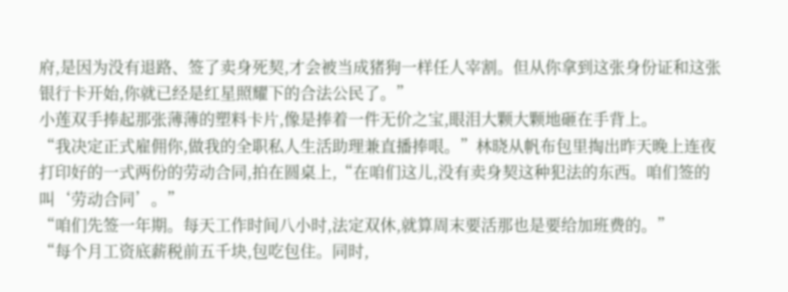府,是因为没有退路、签了卖身死契,才会被当成猪狗一样任人宰割。但从你拿到这张身份证和这张银行卡开始,你就已经是红星照耀下的合法公民了。”
小莲双手捧起那张薄薄的塑料卡片,像是捧着一件无价之宝,眼泪大颗大颗地砸在手背上。
“我决定正式雇佣你,做我的全职私人生活助理兼直播捧哏。”林晓从帆布包里掏出昨天晚上连夜打印好的一式两份的劳动合同,拍在圆桌上,“在咱们这儿,没有卖身契这种犯法的东西。咱们签的叫‘劳动合同’。”
“咱们先签一年期。每天工作时间八小时,法定双休,就算周末要活那也是要给加班费的。”
“每个月工资底薪税前五千块,包吃包住。同时,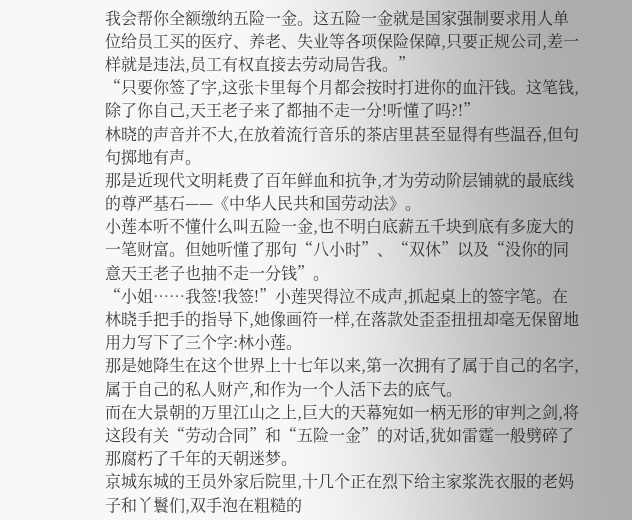我会帮你全额缴纳五险一金。这五险一金就是国家强制要求用人单位给员工买的医疗、养老、失业等各项保险保障,只要正规公司,差一样就是违法,员工有权直接去劳动局告我。”
“只要你签了字,这张卡里每个月都会按时打进你的血汗钱。这笔钱,除了你自己,天王老子来了都抽不走一分!听懂了吗?!”
林晓的声音并不大,在放着流行音乐的茶店里甚至显得有些温吞,但句句掷地有声。
那是近现代文明耗费了百年鲜血和抗争,才为劳动阶层铺就的最底线的尊严基石——《中华人民共和国劳动法》。
小莲本听不懂什么叫五险一金,也不明白底薪五千块到底有多庞大的一笔财富。但她听懂了那句“八小时”、“双休”以及“没你的同意天王老子也抽不走一分钱”。
“小姐……我签!我签!”小莲哭得泣不成声,抓起桌上的签字笔。在林晓手把手的指导下,她像画符一样,在落款处歪歪扭扭却毫无保留地用力写下了三个字:林小莲。
那是她降生在这个世界上十七年以来,第一次拥有了属于自己的名字,属于自己的私人财产,和作为一个人活下去的底气。
而在大景朝的万里江山之上,巨大的天幕宛如一柄无形的审判之剑,将这段有关“劳动合同”和“五险一金”的对话,犹如雷霆一般劈碎了那腐朽了千年的天朝迷梦。
京城东城的王员外家后院里,十几个正在烈下给主家浆洗衣服的老妈子和丫鬟们,双手泡在粗糙的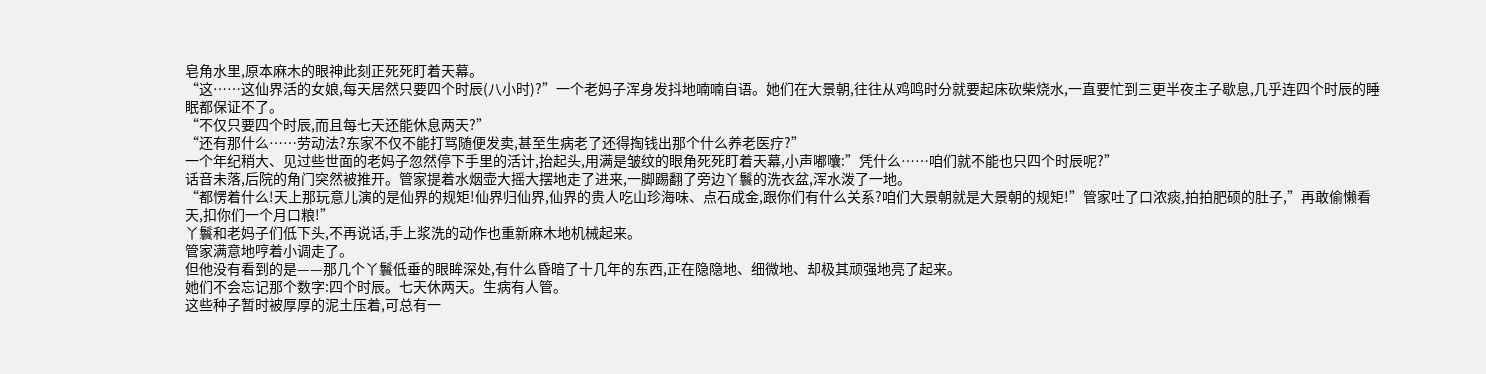皂角水里,原本麻木的眼神此刻正死死盯着天幕。
“这……这仙界活的女娘,每天居然只要四个时辰(八小时)?”一个老妈子浑身发抖地喃喃自语。她们在大景朝,往往从鸡鸣时分就要起床砍柴烧水,一直要忙到三更半夜主子歇息,几乎连四个时辰的睡眠都保证不了。
“不仅只要四个时辰,而且每七天还能休息两天?”
“还有那什么……劳动法?东家不仅不能打骂随便发卖,甚至生病老了还得掏钱出那个什么养老医疗?”
一个年纪稍大、见过些世面的老妈子忽然停下手里的活计,抬起头,用满是皱纹的眼角死死盯着天幕,小声嘟囔:”凭什么……咱们就不能也只四个时辰呢?”
话音未落,后院的角门突然被推开。管家提着水烟壶大摇大摆地走了进来,一脚踢翻了旁边丫鬟的洗衣盆,浑水泼了一地。
“都愣着什么!天上那玩意儿演的是仙界的规矩!仙界归仙界,仙界的贵人吃山珍海味、点石成金,跟你们有什么关系?咱们大景朝就是大景朝的规矩!”管家吐了口浓痰,拍拍肥硕的肚子,”再敢偷懒看天,扣你们一个月口粮!”
丫鬟和老妈子们低下头,不再说话,手上浆洗的动作也重新麻木地机械起来。
管家满意地哼着小调走了。
但他没有看到的是——那几个丫鬟低垂的眼眸深处,有什么昏暗了十几年的东西,正在隐隐地、细微地、却极其顽强地亮了起来。
她们不会忘记那个数字:四个时辰。七天休两天。生病有人管。
这些种子暂时被厚厚的泥土压着,可总有一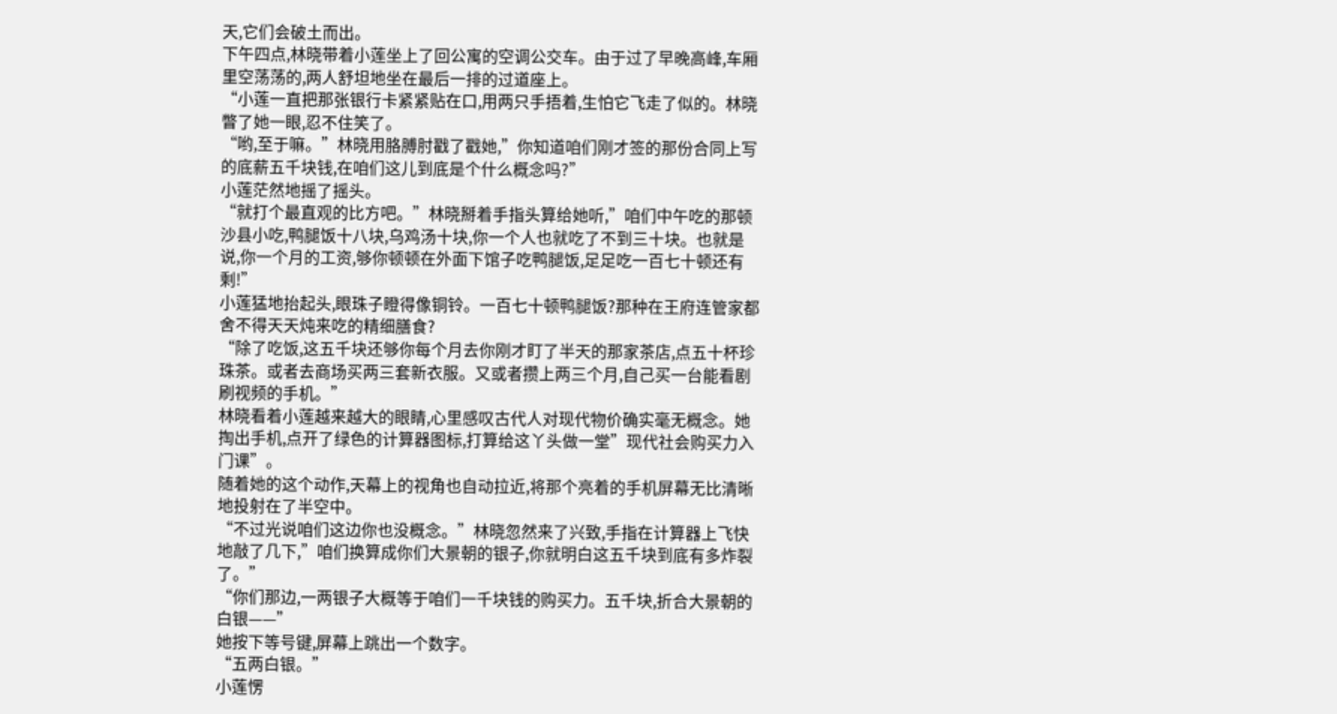天,它们会破土而出。
下午四点,林晓带着小莲坐上了回公寓的空调公交车。由于过了早晚高峰,车厢里空荡荡的,两人舒坦地坐在最后一排的过道座上。
“小莲一直把那张银行卡紧紧贴在口,用两只手捂着,生怕它飞走了似的。林晓瞥了她一眼,忍不住笑了。
“哟,至于嘛。”林晓用胳膊肘戳了戳她,”你知道咱们刚才签的那份合同上写的底薪五千块钱,在咱们这儿到底是个什么概念吗?”
小莲茫然地摇了摇头。
“就打个最直观的比方吧。”林晓掰着手指头算给她听,”咱们中午吃的那顿沙县小吃,鸭腿饭十八块,乌鸡汤十块,你一个人也就吃了不到三十块。也就是说,你一个月的工资,够你顿顿在外面下馆子吃鸭腿饭,足足吃一百七十顿还有剩!”
小莲猛地抬起头,眼珠子瞪得像铜铃。一百七十顿鸭腿饭?那种在王府连管家都舍不得天天炖来吃的精细膳食?
“除了吃饭,这五千块还够你每个月去你刚才盯了半天的那家茶店,点五十杯珍珠茶。或者去商场买两三套新衣服。又或者攒上两三个月,自己买一台能看剧刷视频的手机。”
林晓看着小莲越来越大的眼睛,心里感叹古代人对现代物价确实毫无概念。她掏出手机,点开了绿色的计算器图标,打算给这丫头做一堂”现代社会购买力入门课”。
随着她的这个动作,天幕上的视角也自动拉近,将那个亮着的手机屏幕无比清晰地投射在了半空中。
“不过光说咱们这边你也没概念。”林晓忽然来了兴致,手指在计算器上飞快地敲了几下,”咱们换算成你们大景朝的银子,你就明白这五千块到底有多炸裂了。”
“你们那边,一两银子大概等于咱们一千块钱的购买力。五千块,折合大景朝的白银——”
她按下等号键,屏幕上跳出一个数字。
“五两白银。”
小莲愣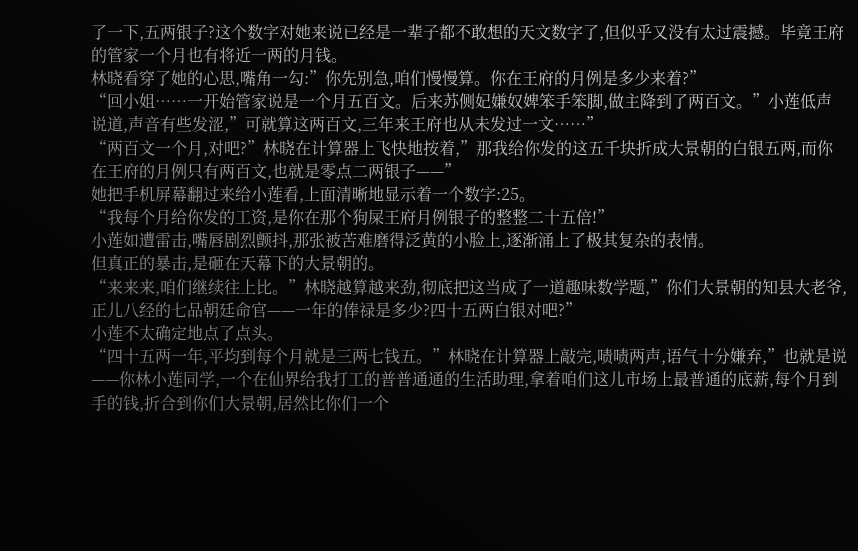了一下,五两银子?这个数字对她来说已经是一辈子都不敢想的天文数字了,但似乎又没有太过震撼。毕竟王府的管家一个月也有将近一两的月钱。
林晓看穿了她的心思,嘴角一勾:”你先别急,咱们慢慢算。你在王府的月例是多少来着?”
“回小姐……一开始管家说是一个月五百文。后来苏侧妃嫌奴婢笨手笨脚,做主降到了两百文。”小莲低声说道,声音有些发涩,”可就算这两百文,三年来王府也从未发过一文……”
“两百文一个月,对吧?”林晓在计算器上飞快地按着,”那我给你发的这五千块折成大景朝的白银五两,而你在王府的月例只有两百文,也就是零点二两银子——”
她把手机屏幕翻过来给小莲看,上面清晰地显示着一个数字:25。
“我每个月给你发的工资,是你在那个狗屎王府月例银子的整整二十五倍!”
小莲如遭雷击,嘴唇剧烈颤抖,那张被苦难磨得泛黄的小脸上,逐渐涌上了极其复杂的表情。
但真正的暴击,是砸在天幕下的大景朝的。
“来来来,咱们继续往上比。”林晓越算越来劲,彻底把这当成了一道趣味数学题,”你们大景朝的知县大老爷,正儿八经的七品朝廷命官——一年的俸禄是多少?四十五两白银对吧?”
小莲不太确定地点了点头。
“四十五两一年,平均到每个月就是三两七钱五。”林晓在计算器上敲完,啧啧两声,语气十分嫌弃,”也就是说——你林小莲同学,一个在仙界给我打工的普普通通的生活助理,拿着咱们这儿市场上最普通的底薪,每个月到手的钱,折合到你们大景朝,居然比你们一个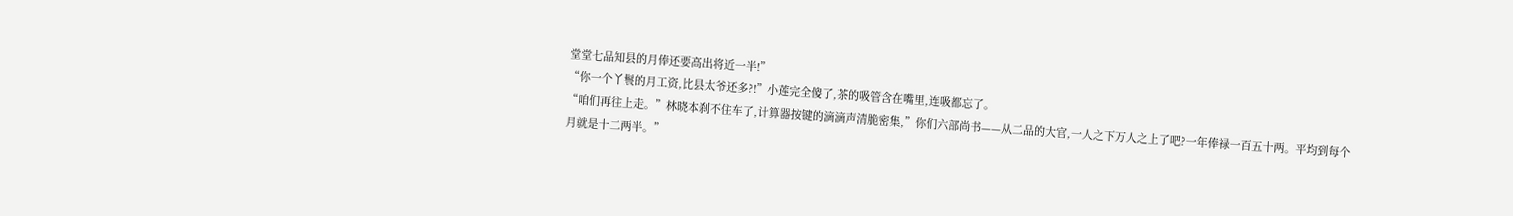堂堂七品知县的月俸还要高出将近一半!”
“你一个丫鬟的月工资,比县太爷还多?!”小莲完全傻了,茶的吸管含在嘴里,连吸都忘了。
“咱们再往上走。”林晓本刹不住车了,计算器按键的滴滴声清脆密集,”你们六部尚书——从二品的大官,一人之下万人之上了吧?一年俸禄一百五十两。平均到每个月就是十二两半。”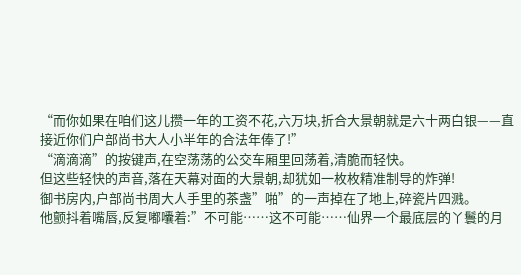“而你如果在咱们这儿攒一年的工资不花,六万块,折合大景朝就是六十两白银——直接近你们户部尚书大人小半年的合法年俸了!”
“滴滴滴”的按键声,在空荡荡的公交车厢里回荡着,清脆而轻快。
但这些轻快的声音,落在天幕对面的大景朝,却犹如一枚枚精准制导的炸弹!
御书房内,户部尚书周大人手里的茶盏”啪”的一声掉在了地上,碎瓷片四溅。
他颤抖着嘴唇,反复嘟囔着:”不可能……这不可能……仙界一个最底层的丫鬟的月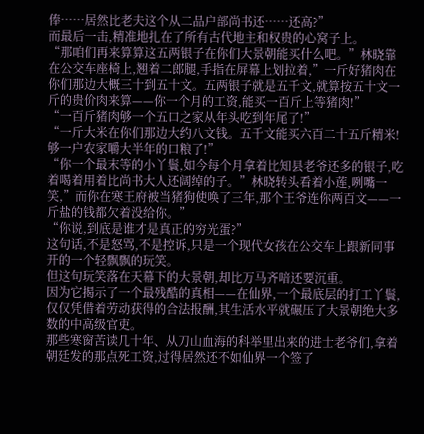俸……居然比老夫这个从二品户部尚书还……还高?”
而最后一击,精准地扎在了所有古代地主和权贵的心窝子上。
“那咱们再来算算这五两银子在你们大景朝能买什么吧。”林晓靠在公交车座椅上,翘着二郎腿,手指在屏幕上划拉着,”一斤好猪肉在你们那边大概三十到五十文。五两银子就是五千文,就算按五十文一斤的贵价肉来算——你一个月的工资,能买一百斤上等猪肉!”
“一百斤猪肉够一个五口之家从年头吃到年尾了!”
“一斤大米在你们那边大约八文钱。五千文能买六百二十五斤精米!够一户农家嚼大半年的口粮了!”
“你一个最末等的小丫鬟,如今每个月拿着比知县老爷还多的银子,吃着喝着用着比尚书大人还阔绰的子。”林晓转头看着小莲,咧嘴一笑,”而你在寒王府被当猪狗使唤了三年,那个王爷连你两百文——一斤盐的钱都欠着没给你。”
“你说,到底是谁才是真正的穷光蛋?”
这句话,不是怒骂,不是控诉,只是一个现代女孩在公交车上跟新同事开的一个轻飘飘的玩笑。
但这句玩笑落在天幕下的大景朝,却比万马齐喑还要沉重。
因为它揭示了一个最残酷的真相——在仙界,一个最底层的打工丫鬟,仅仅凭借着劳动获得的合法报酬,其生活水平就碾压了大景朝绝大多数的中高级官吏。
那些寒窗苦读几十年、从刀山血海的科举里出来的进士老爷们,拿着朝廷发的那点死工资,过得居然还不如仙界一个签了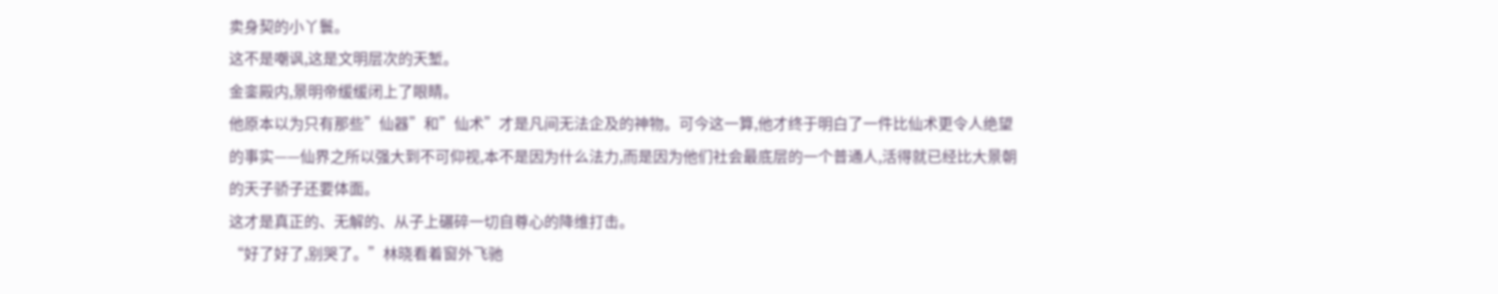卖身契的小丫鬟。
这不是嘲讽,这是文明层次的天堑。
金銮殿内,景明帝缓缓闭上了眼睛。
他原本以为只有那些”仙器”和”仙术”才是凡间无法企及的神物。可今这一算,他才终于明白了一件比仙术更令人绝望的事实——仙界之所以强大到不可仰视,本不是因为什么法力,而是因为他们社会最底层的一个普通人,活得就已经比大景朝的天子骄子还要体面。
这才是真正的、无解的、从子上碾碎一切自尊心的降维打击。
“好了好了,别哭了。”林晓看着窗外飞驰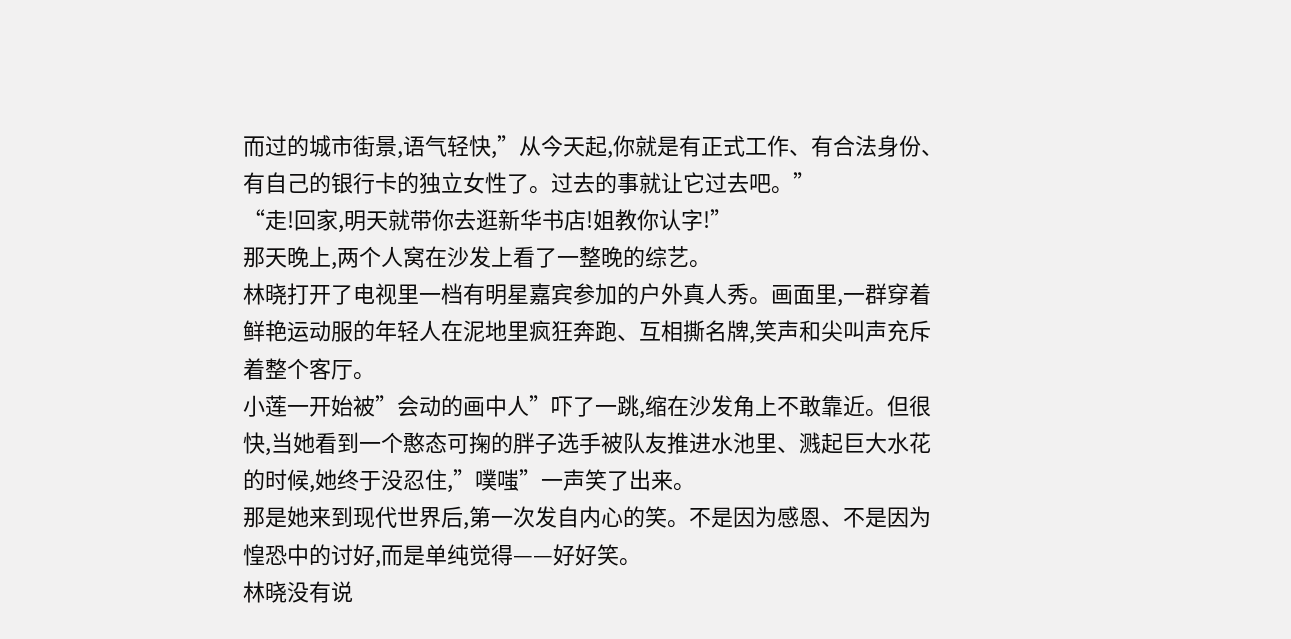而过的城市街景,语气轻快,”从今天起,你就是有正式工作、有合法身份、有自己的银行卡的独立女性了。过去的事就让它过去吧。”
“走!回家,明天就带你去逛新华书店!姐教你认字!”
那天晚上,两个人窝在沙发上看了一整晚的综艺。
林晓打开了电视里一档有明星嘉宾参加的户外真人秀。画面里,一群穿着鲜艳运动服的年轻人在泥地里疯狂奔跑、互相撕名牌,笑声和尖叫声充斥着整个客厅。
小莲一开始被”会动的画中人”吓了一跳,缩在沙发角上不敢靠近。但很快,当她看到一个憨态可掬的胖子选手被队友推进水池里、溅起巨大水花的时候,她终于没忍住,”噗嗤”一声笑了出来。
那是她来到现代世界后,第一次发自内心的笑。不是因为感恩、不是因为惶恐中的讨好,而是单纯觉得——好好笑。
林晓没有说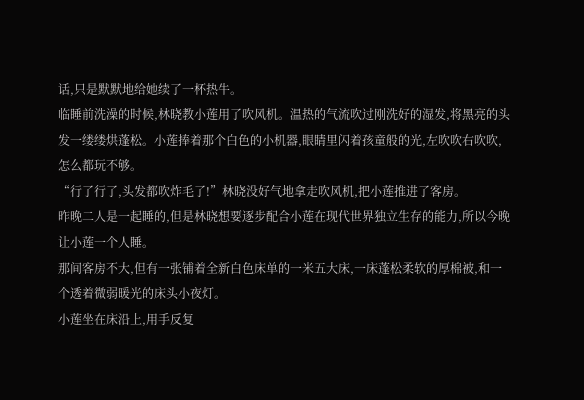话,只是默默地给她续了一杯热牛。
临睡前洗澡的时候,林晓教小莲用了吹风机。温热的气流吹过刚洗好的湿发,将黑亮的头发一缕缕烘蓬松。小莲捧着那个白色的小机器,眼睛里闪着孩童般的光,左吹吹右吹吹,怎么都玩不够。
“行了行了,头发都吹炸毛了!”林晓没好气地拿走吹风机,把小莲推进了客房。
昨晚二人是一起睡的,但是林晓想要逐步配合小莲在现代世界独立生存的能力,所以今晚让小莲一个人睡。
那间客房不大,但有一张铺着全新白色床单的一米五大床,一床蓬松柔软的厚棉被,和一个透着微弱暖光的床头小夜灯。
小莲坐在床沿上,用手反复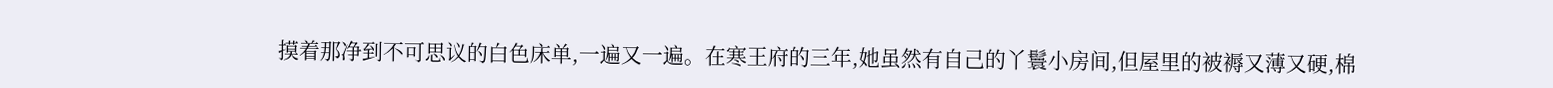摸着那净到不可思议的白色床单,一遍又一遍。在寒王府的三年,她虽然有自己的丫鬟小房间,但屋里的被褥又薄又硬,棉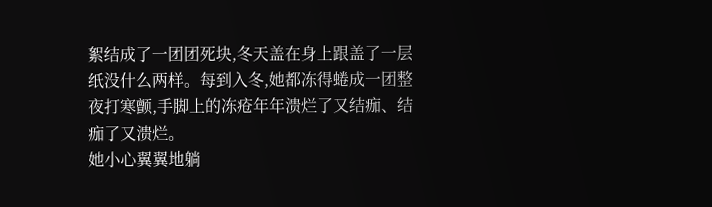絮结成了一团团死块,冬天盖在身上跟盖了一层纸没什么两样。每到入冬,她都冻得蜷成一团整夜打寒颤,手脚上的冻疮年年溃烂了又结痂、结痂了又溃烂。
她小心翼翼地躺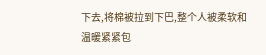下去,将棉被拉到下巴,整个人被柔软和温暖紧紧包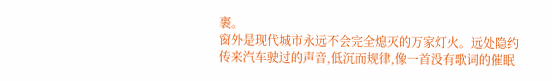裹。
窗外是现代城市永远不会完全熄灭的万家灯火。远处隐约传来汽车驶过的声音,低沉而规律,像一首没有歌词的催眠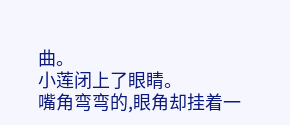曲。
小莲闭上了眼睛。
嘴角弯弯的,眼角却挂着一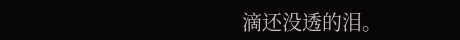滴还没透的泪。